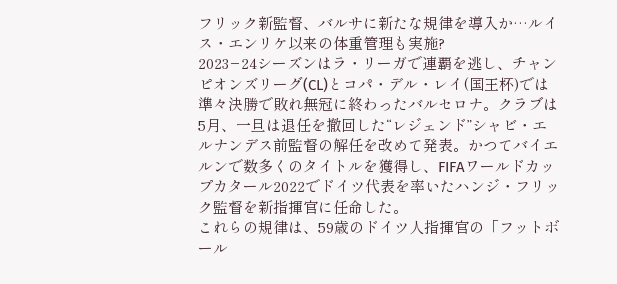フリック新監督、バルサに新たな規律を導入か…ルイス・エンリケ以来の体重管理も実施?
2023−24シーズンはラ・リーガで連覇を逃し、チャンピオンズリーグ(CL)とコパ・デル・レイ(国王杯)では準々決勝で敗れ無冠に終わったバルセロナ。クラブは5月、一旦は退任を撤回した“レジェンド”シャビ・エルナンデス前監督の解任を改めて発表。かつてバイエルンで数多くのタイトルを獲得し、FIFAワールドカップカタール2022でドイツ代表を率いたハンジ・フリック監督を新指揮官に任命した。
これらの規律は、59歳のドイツ人指揮官の「フットボール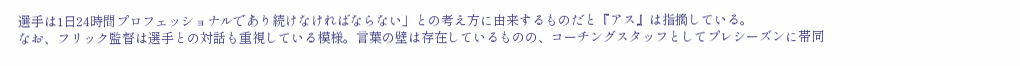選手は1日24時間プロフェッショナルであり続けなければならない」との考え方に由来するものだと『アス』は指摘している。
なお、フリック監督は選手との対話も重視している模様。言葉の壁は存在しているものの、コーチングスタッフとしてプレシーズンに帯同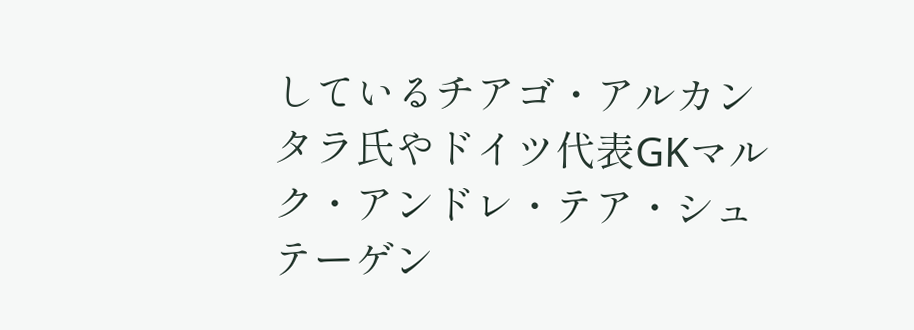しているチアゴ・アルカンタラ氏やドイツ代表GKマルク・アンドレ・テア・シュテーゲン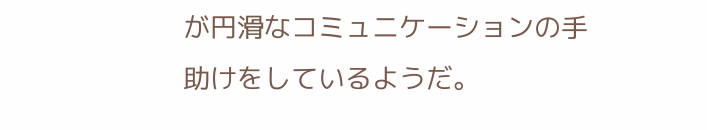が円滑なコミュニケーションの手助けをしているようだ。